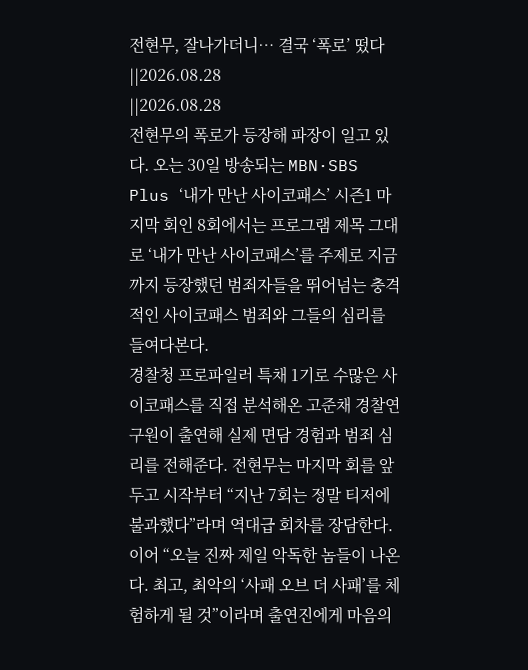전현무, 잘나가더니… 결국 ‘폭로’ 떴다
||2026.08.28
||2026.08.28
전현무의 폭로가 등장해 파장이 일고 있다. 오는 30일 방송되는 MBN·SBS Plus ‘내가 만난 사이코패스’ 시즌1 마지막 회인 8회에서는 프로그램 제목 그대로 ‘내가 만난 사이코패스’를 주제로 지금까지 등장했던 범죄자들을 뛰어넘는 충격적인 사이코패스 범죄와 그들의 심리를 들여다본다.
경찰청 프로파일러 특채 1기로 수많은 사이코패스를 직접 분석해온 고준채 경찰연구원이 출연해 실제 면담 경험과 범죄 심리를 전해준다. 전현무는 마지막 회를 앞두고 시작부터 “지난 7회는 정말 티저에 불과했다”라며 역대급 회차를 장담한다.
이어 “오늘 진짜 제일 악독한 놈들이 나온다. 최고, 최악의 ‘사패 오브 더 사패’를 체험하게 될 것”이라며 출연진에게 마음의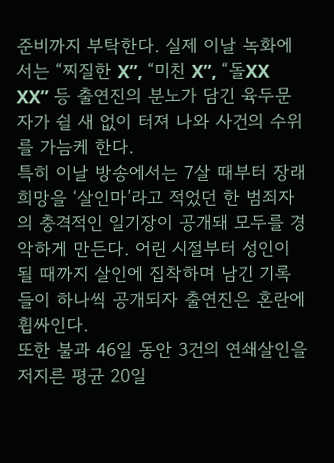준비까지 부탁한다. 실제 이날 녹화에서는 “찌질한 X”, “미친 X”, “돌XX XX” 등 출연진의 분노가 담긴 육두문자가 쉴 새 없이 터져 나와 사건의 수위를 가늠케 한다.
특히 이날 방송에서는 7살 때부터 장래 희망을 ‘살인마’라고 적었던 한 범죄자의 충격적인 일기장이 공개돼 모두를 경악하게 만든다. 어린 시절부터 성인이 될 때까지 살인에 집착하며 남긴 기록들이 하나씩 공개되자 출연진은 혼란에 휩싸인다.
또한 불과 46일 동안 3건의 연쇄살인을 저지른 평균 20일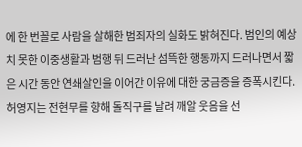에 한 번꼴로 사람을 살해한 범죄자의 실화도 밝혀진다. 범인의 예상치 못한 이중생활과 범행 뒤 드러난 섬뜩한 행동까지 드러나면서 짧은 시간 동안 연쇄살인을 이어간 이유에 대한 궁금증을 증폭시킨다.
허영지는 전현무를 향해 돌직구를 날려 깨알 웃음을 선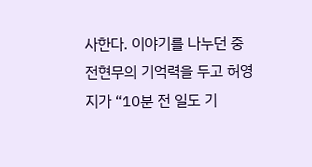사한다. 이야기를 나누던 중 전현무의 기억력을 두고 허영지가 “10분 전 일도 기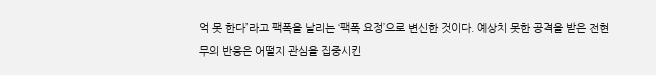억 못 한다”라고 팩폭을 날리는 ‘팩폭 요정’으로 변신한 것이다. 예상치 못한 공격을 받은 전현무의 반응은 어떨지 관심을 집중시킨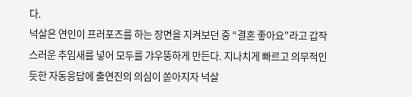다.
넉살은 연인이 프러포즈를 하는 장면을 지켜보던 중 “결혼 좋아요”라고 갑작스러운 추임새를 넣어 모두를 갸우뚱하게 만든다. 지나치게 빠르고 의무적인 듯한 자동응답에 출연진의 의심이 쏟아지자 넉살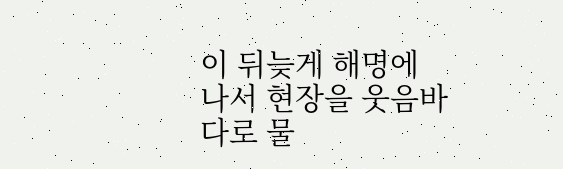이 뒤늦게 해명에 나서 현장을 웃음바다로 물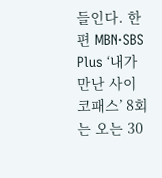들인다. 한편 MBN·SBS Plus ‘내가 만난 사이코패스’ 8회는 오는 30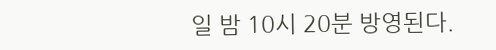일 밤 10시 20분 방영된다.